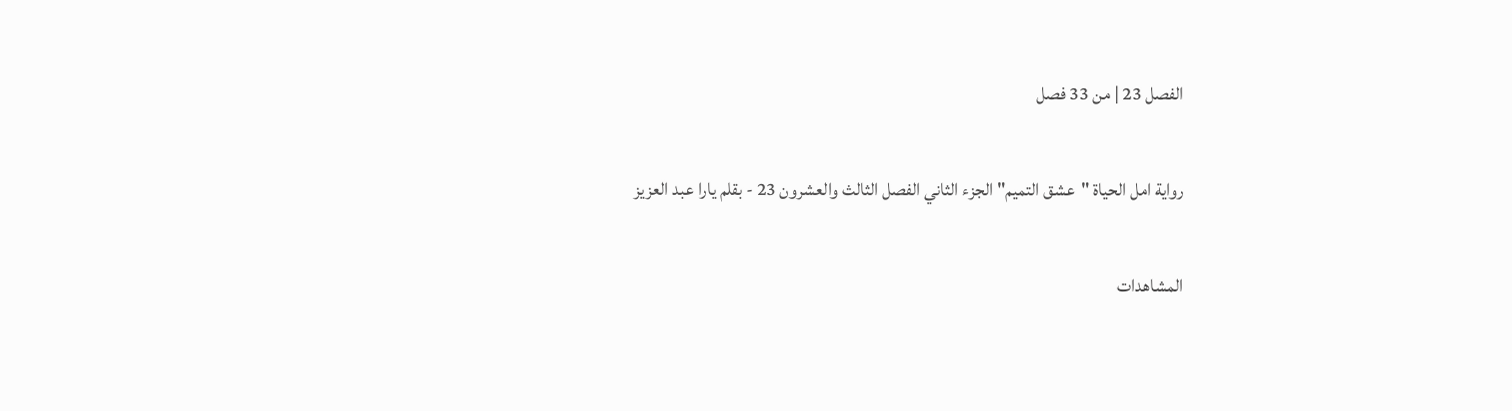الفصل 23 | من 33 فصل

رواية امل الحياة "عشق التميم" الجزء الثاني الفصل الثالث والعشرون 23 - بقلم يارا عبد العزيز

المشاهدات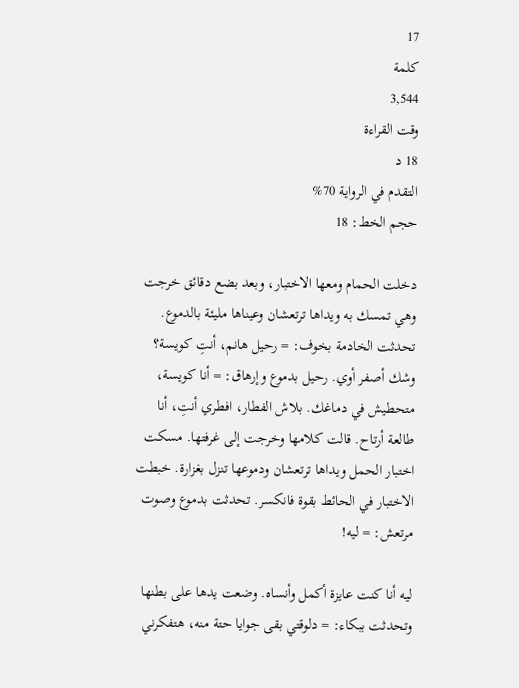17
كلمة
3,544
وقت القراءة
18 د
التقدم في الرواية 70%
حجم الخط: 18

دخلت الحمام ومعها الاختبار، وبعد بضع دقائق خرجت وهي تمسك به ويداها ترتعشان وعيناها مليئة بالدموع. تحدثت الخادمة بخوف: = رحيل هانم، أنتِ كويسة؟ وشك أصفر أوي. رحيل بدموع وإرهاق: = أنا كويسة، متحطيش في دماغك. بلاش الفطار، افطري أنتِ، أنا طالعة أرتاح. قالت كلامها وخرجت إلى غرفتها. مسكت اختبار الحمل ويداها ترتعشان ودموعها تنزل بغزارة. خبطت الاختبار في الحائط بقوة فانكسر. تحدثت بدموع وصوت مرتعش: = ليه!

ليه أنا كنت عايزة أكمل وأنساه. وضعت يدها على بطنها وتحدثت ببكاء: = دلوقتي بقى جوايا حتة منه، هتفكرني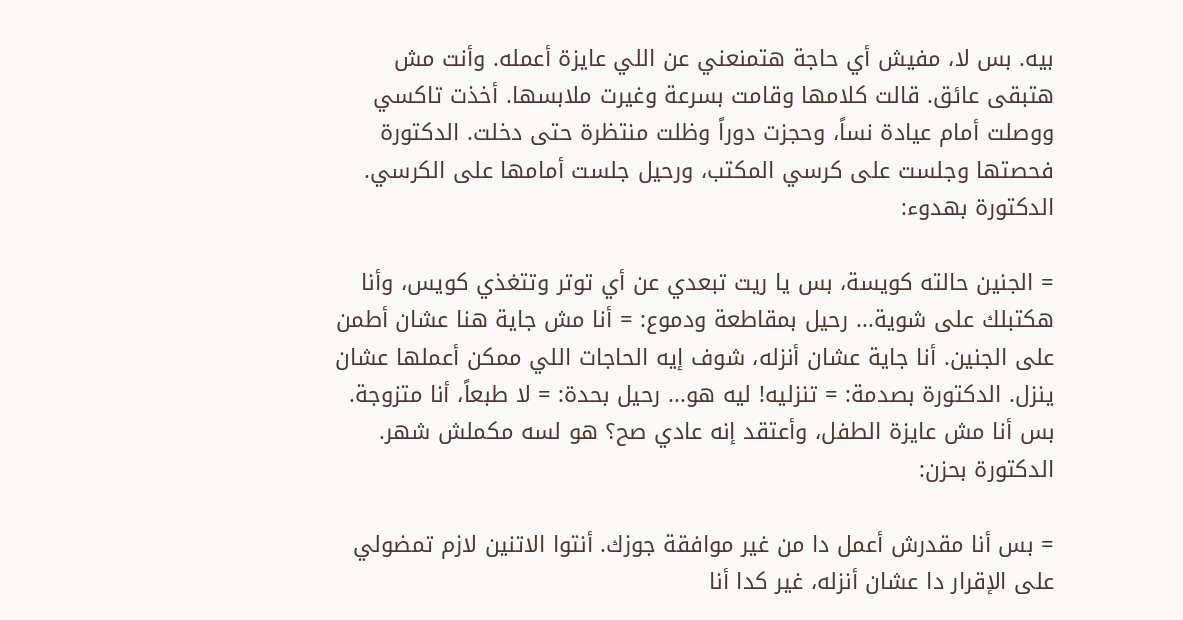بيه. بس لا، مفيش أي حاجة هتمنعني عن اللي عايزة أعمله. وأنت مش هتبقى عائق. قالت كلامها وقامت بسرعة وغيرت ملابسها. أخذت تاكسي ووصلت أمام عيادة نساً، وحجزت دوراً وظلت منتظرة حتى دخلت. الدكتورة فحصتها وجلست على كرسي المكتب، ورحيل جلست أمامها على الكرسي. الدكتورة بهدوء:

= الجنين حالته كويسة، بس يا ريت تبعدي عن أي توتر وتتغذي كويس، وأنا هكتبلك على شوية... رحيل بمقاطعة ودموع: = أنا مش جاية هنا عشان أطمن على الجنين. أنا جاية عشان أنزله، شوف إيه الحاجات اللي ممكن أعملها عشان ينزل. الدكتورة بصدمة: = تنزليه! ليه هو... رحيل بحدة: = لا طبعاً، أنا متزوجة. بس أنا مش عايزة الطفل، وأعتقد إنه عادي صح؟ هو لسه مكملش شهر. الدكتورة بحزن:

= بس أنا مقدرش أعمل دا من غير موافقة جوزك. أنتوا الاتنين لازم تمضولي على الإقرار دا عشان أنزله، غير كدا أنا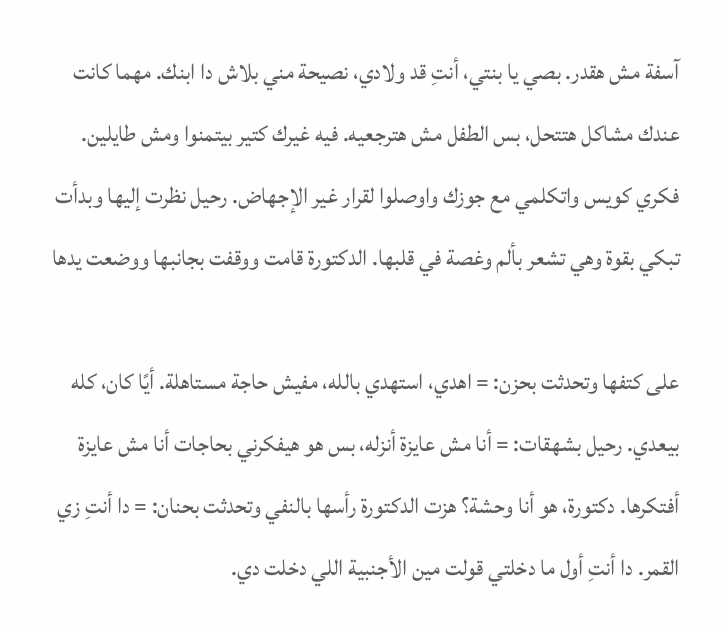آسفة مش هقدر. بصي يا بنتي، أنتِ قد ولادي، نصيحة مني بلاش دا ابنك. مهما كانت عندك مشاكل هتتحل، بس الطفل مش هترجعيه. فيه غيرك كتير بيتمنوا ومش طايلين. فكري كويس واتكلمي مع جوزك واوصلوا لقرار غير الإجهاض. رحيل نظرت إليها وبدأت تبكي بقوة وهي تشعر بألم وغصة في قلبها. الدكتورة قامت ووقفت بجانبها ووضعت يدها

على كتفها وتحدثت بحزن: = اهدي، استهدي بالله، مفيش حاجة مستاهلة. أيًا كان، كله بيعدي. رحيل بشهقات: = أنا مش عايزة أنزله، بس هو هيفكرني بحاجات أنا مش عايزة أفتكرها. دكتورة، هو أنا وحشة؟ هزت الدكتورة رأسها بالنفي وتحدثت بحنان: = دا أنتِ زي القمر. دا أنتِ أول ما دخلتي قولت مين الأجنبية اللي دخلت دي.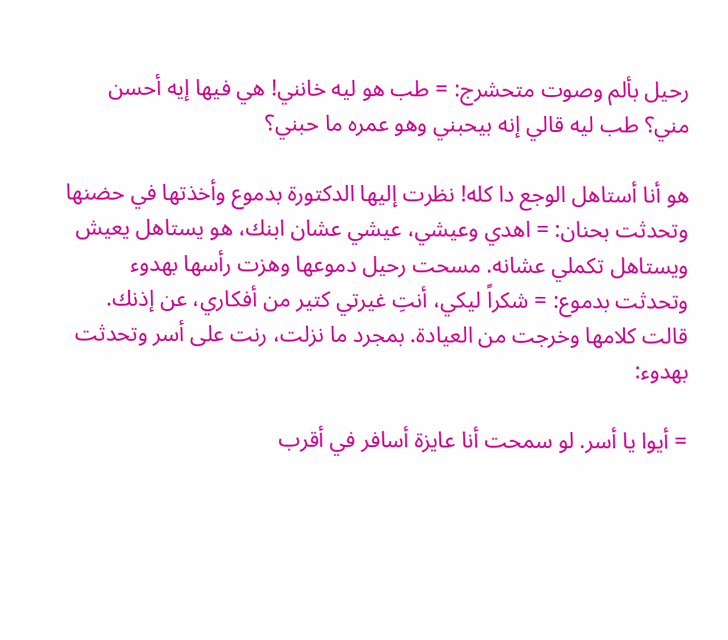رحيل بألم وصوت متحشرج: = طب هو ليه خانني! هي فيها إيه أحسن مني؟ طب ليه قالي إنه بيحبني وهو عمره ما حبني؟

هو أنا أستاهل الوجع دا كله! نظرت إليها الدكتورة بدموع وأخذتها في حضنها وتحدثت بحنان: = اهدي وعيشي، عيشي عشان ابنك، هو يستاهل يعيش ويستاهل تكملي عشانه. مسحت رحيل دموعها وهزت رأسها بهدوء وتحدثت بدموع: = شكراً ليكي، أنتِ غيرتي كتير من أفكاري، عن إذنك. قالت كلامها وخرجت من العيادة. بمجرد ما نزلت، رنت على أسر وتحدثت بهدوء:

= أيوا يا أسر. لو سمحت أنا عايزة أسافر في أقرب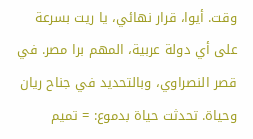وقت. أيوا، قرار نهائي، يا ريت بسرعة على أي دولة عربية، المهم برا مصر. في قصر النصراوي، وبالتحديد في جناح ريان وحياة. تحدثت حياة بدموع: = تميم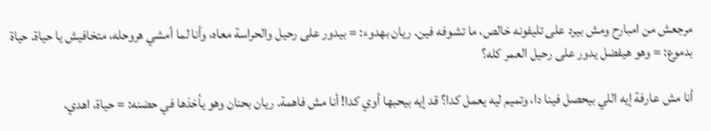مرجعش من امبارح ومش بيرد على تليفونه خالص، ما تشوفه فين. ريان بهدوء: = بيدور على رحيل والحراسة معاه، وأنا لما أمشي هروحله، متخافيش يا حياة. حياة بدموع: = وهو هيفضل يدور على رحيل العمر كله؟

أنا مش عارفة إيه اللي بيحصل فينا دا، وتميم ليه يعمل كدا؟ قد إيه بيحبها أوي كدا! أنا مش فاهمة. ريان بحنان وهو يأخذها في حضنه: = حياة، اهدي،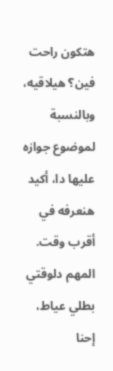هتكون راحت فين؟ هيلاقيه، وبالنسبة لموضوع جوازه عليها دا، أكيد هنعرفه في أقرب وقت. المهم دلوقتي بطلي عياط، إحنا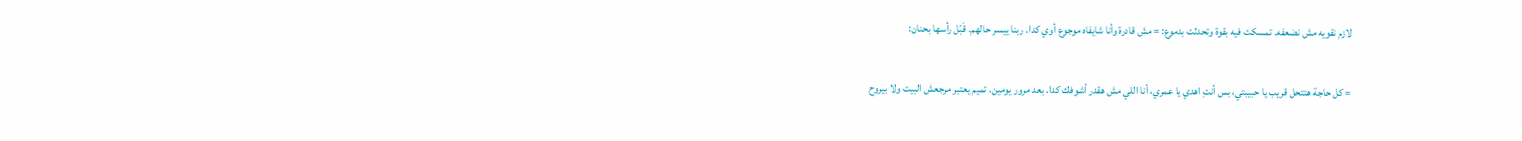لازم نقويه مش نضعفه. تمسكت فيه بقوة وتحدثت بدموع: = مش قادرة وأنا شايفاه موجوع أوي كدا. ربنا ييسر حالهم. قَبّل رأسها بحنان:

= كل حاجة هتتحل قريب يا حبيبتي، بس أنتِ اهدي يا عمري، أنا اللي مش هقدر أشوفك كدا. بعد مرور يومين. تميم يعتبر مرجعش البيت ولا بيروح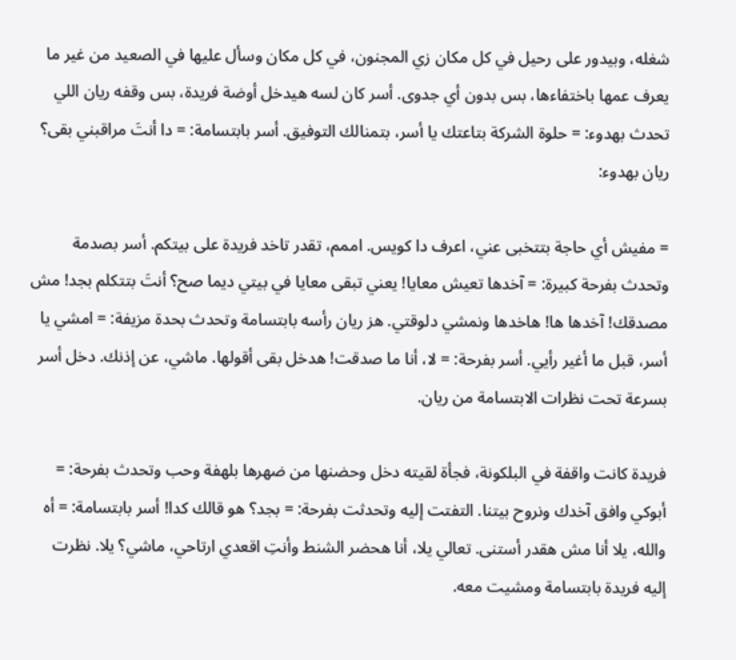شغله، وبيدور على رحيل في كل مكان زي المجنون، في كل مكان وسأل عليها في الصعيد من غير ما يعرف عمها باختفاءها، بس بدون أي جدوى. أسر كان لسه هيدخل أوضة فريدة، بس وقفه ريان اللي تحدث بهدوء: = حلوة الشركة بتاعتك يا أسر، بتمنالك التوفيق. أسر بابتسامة: = دا أنتَ مراقبني بقى؟ ريان بهدوء:

= مفيش أي حاجة بتتخبى عني، اعرف دا كويس. اممم، تقدر تاخد فريدة على بيتكم. أسر بصدمة وتحدث بفرحة كبيرة: = آخدها تعيش معايا! يعني تبقى معايا في بيتي ديما صح؟ أنتَ بتتكلم بجد! مش مصدقك! آخدها ها! هاخدها ونمشي دلوقتي. هز ريان رأسه بابتسامة وتحدث بحدة مزيفة: = امشي يا أسر، قبل ما أغير رأيي. أسر بفرحة: = لا، أنا ما صدقت! هدخل بقى أقولها. ماشي، عن إذنك. دخل أسر بسرعة تحت نظرات الابتسامة من ريان.

فريدة كانت واقفة في البلكونة، فجأة لقيته دخل وحضنها من ضهرها بلهفة وحب وتحدث بفرحة: = أبوكي وافق آخدك ونروح بيتنا. التفتت إليه وتحدثت بفرحة: = بجد؟ هو قالك كدا! أسر بابتسامة: = أه والله، يلا أنا مش هقدر أستنى. تعالي يلا، أنا هحضر الشنط وأنتِ اقعدي ارتاحي، ماشي؟ يلا. نظرت إليه فريدة بابتسامة ومشيت معه.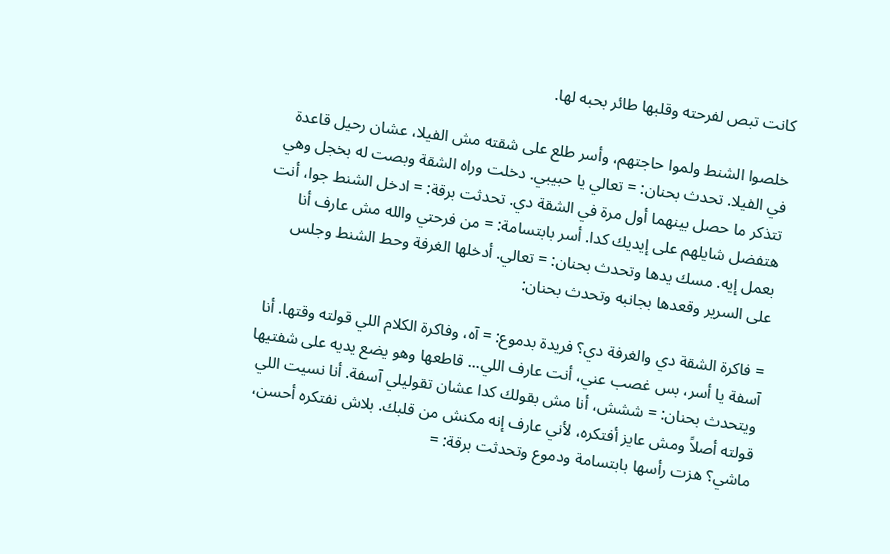كانت تبص لفرحته وقلبها طائر بحبه لها.

خلصوا الشنط ولموا حاجتهم، وأسر طلع على شقته مش الفيلا، عشان رحيل قاعدة في الفيلا. تحدث بحنان: = تعالي يا حبيبي. دخلت وراه الشقة وبصت له بخجل وهي تتذكر ما حصل بينهما أول مرة في الشقة دي. تحدثت برقة: = ادخل الشنط جوا، أنت هتفضل شايلهم على إيديك كدا. أسر بابتسامة: = من فرحتي والله مش عارف أنا بعمل إيه. مسك يدها وتحدث بحنان: = تعالي. أدخلها الغرفة وحط الشنط وجلس على السرير وقعدها بجانبه وتحدث بحنان:

= فاكرة الشقة دي والغرفة دي؟ فريدة بدموع: = آه، وفاكرة الكلام اللي قولته وقتها. أنا آسفة يا أسر، بس غصب عني، أنت عارف اللي... قاطعها وهو يضع يديه على شفتيها ويتحدث بحنان: = ششش، أنا مش بقولك كدا عشان تقوليلي آسفة. أنا نسيت اللي قولته أصلاً ومش عايز أفتكره، لأني عارف إنه مكنش من قلبك. بلاش نفتكره أحسن، ماشي؟ هزت رأسها بابتسامة ودموع وتحدثت برقة: =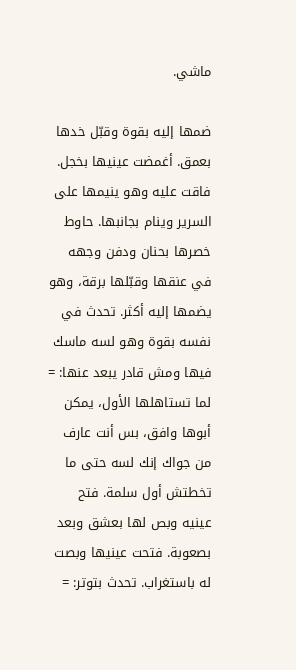ماشي.

ضمها إليه بقوة وقبّل خدها بعمق. أغمضت عينيها بخجل. فاقت عليه وهو ينيمها على السرير وينام بجانبها. حاوط خصرها بحنان ودفن وجهه في عنقها وقبّلها برقة، وهو يضمها إليه أكثر. تحدث في نفسه بقوة وهو لسه ماسك فيها ومش قادر يبعد عنها: = لما تستاهلها الأول، يمكن أبوها وافق، بس أنت عارف من جواك إنك لسه حتى ما تخطتش أول سلمة. فتح عينيه وبص لها بعشق وبعد بصعوبة. فتحت عينيها وبصت له باستغراب. تحدث بتوتر: =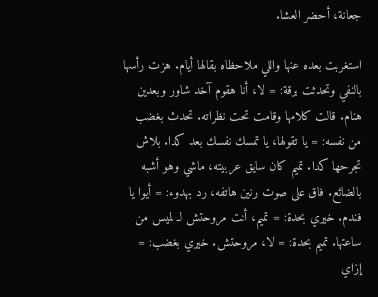جعانة، أحضر العشا.

استغربت بعده عنها واللي ملاحظاه بقالها أيام. هزت رأسها بالنفي وتحدثت برقة: = لا، أنا هقوم آخد شاور وبعدين هنام. قالت كلامها وقامت تحت نظراته. تحدث بغضب من نفسه: = يا تقولها، يا تمسك نفسك بعد كدا. بلاش تجرحها كدا. تميم كان سايق عربيته، ماشي وهو أشبه بالضائع. فاق على صوت رنين هاتفه، رد بهدوء: = أيوا يا فندم. خيري بحدة: = تميم، أنت مروحتش لـ لميس من ساعتها. تميم بحدة: = لا، مروحتش. خيري بغضب: = إزاي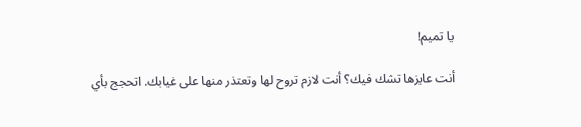يا تميم!

أنت عايزها تشك فيك؟ أنت لازم تروح لها وتعتذر منها على غيابك. اتحجج بأي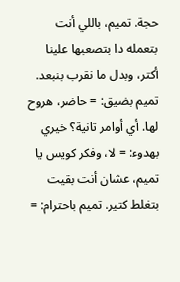حجة. تميم، باللي أنت بتعمله دا بتصعبها علينا أكتر، وبدل ما نقرب بنبعد. تميم بضيق: = حاضر، هروح لها. أي أوامر تانية؟ خيري بهدوء: = لا، وفكر كويس يا تميم، عشان أنت بقيت بتغلط كتير. تميم باحترام: =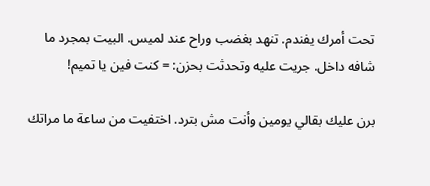تحت أمرك يفندم. تنهد بغضب وراح عند لميس. البيت بمجرد ما شافه داخل. جريت عليه وتحدثت بحزن: = كنت فين يا تميم!

برن عليك بقالي يومين وأنت مش بترد. اختفيت من ساعة ما مراتك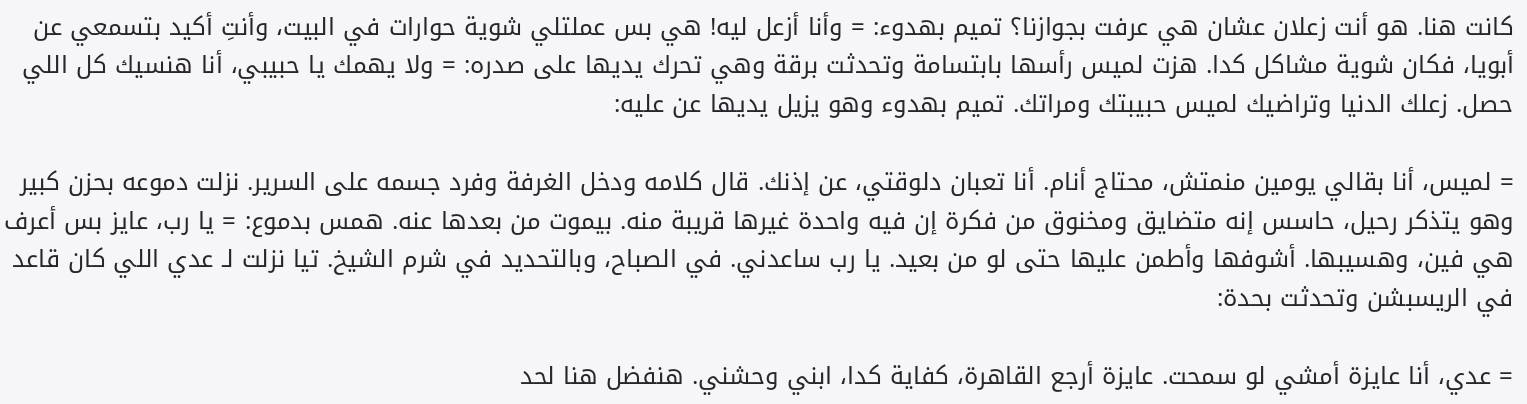كانت هنا. هو أنت زعلان عشان هي عرفت بجوازنا؟ تميم بهدوء: = وأنا أزعل ليه! هي بس عملتلي شوية حوارات في البيت، وأنتِ أكيد بتسمعي عن أبويا، فكان شوية مشاكل كدا. هزت لميس رأسها بابتسامة وتحدثت برقة وهي تحرك يديها على صدره: = ولا يهمك يا حبيبي، أنا هنسيك كل اللي حصل. زعلك الدنيا وتراضيك لميس حبيبتك ومراتك. تميم بهدوء وهو يزيل يديها عن عليه:

= لميس، أنا بقالي يومين منمتش، محتاج أنام. أنا تعبان دلوقتي، عن إذنك. قال كلامه ودخل الغرفة وفرد جسمه على السرير. نزلت دموعه بحزن كبير وهو يتذكر رحيل، حاسس إنه متضايق ومخنوق من فكرة إن فيه واحدة غيرها قريبة منه. بيموت من بعدها عنه. همس بدموع: = يا رب، عايز بس أعرف هي فين، وهسيبها. أشوفها وأطمن عليها حتى لو من بعيد. يا رب ساعدني. في الصباح، وبالتحديد في شرم الشيخ. تيا نزلت لـ عدي اللي كان قاعد في الريسبشن وتحدثت بحدة:

= عدي، أنا عايزة أمشي لو سمحت. عايزة أرجع القاهرة، كفاية كدا، ابني وحشني. هنفضل هنا لحد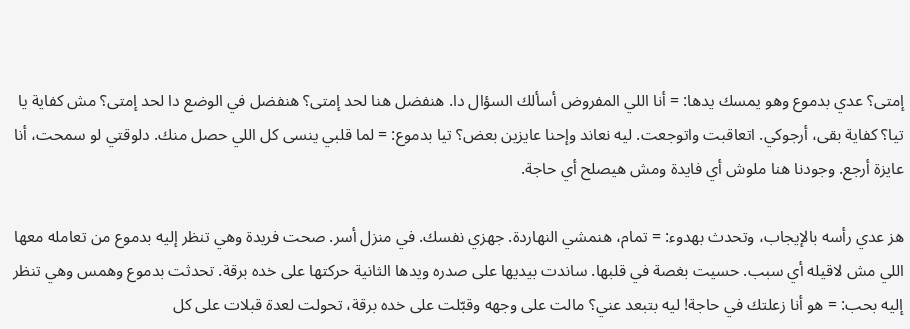إمتى؟ عدي بدموع وهو يمسك يدها: = أنا اللي المفروض أسألك السؤال دا. هنفضل هنا لحد إمتى؟ هنفضل في الوضع دا لحد إمتى؟ مش كفاية يا تيا؟ كفاية بقى، أرجوكي. اتعاقبت واتوجعت. ليه نعاند وإحنا عايزين بعض؟ تيا بدموع: = لما قلبي ينسى كل اللي حصل منك. دلوقتي لو سمحت، أنا عايزة أرجع. وجودنا هنا ملوش أي فايدة ومش هيصلح أي حاجة.

هز عدي رأسه بالإيجاب، وتحدث بهدوء: = تمام، هنمشي النهاردة. جهزي نفسك. في منزل أسر. صحت فريدة وهي تنظر إليه بدموع من تعامله معها اللي مش لاقيله أي سبب. حسيت بغصة في قلبها. ساندت بيديها على صدره ويدها الثانية حركتها على خده برقة. تحدثت بدموع وهمس وهي تنظر إليه بحب: = هو أنا زعلتك في حاجة! ليه بتبعد عني؟ مالت على وجهه وقبّلت على خده برقة، تحولت لعدة قبلات على كل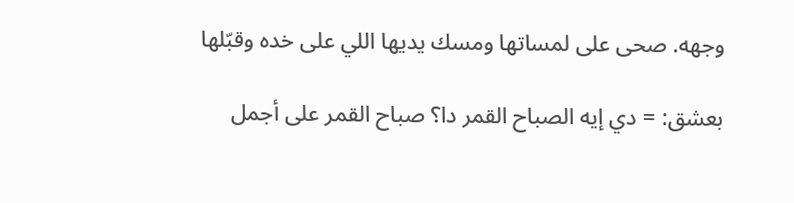وجهه. صحى على لمساتها ومسك يديها اللي على خده وقبّلها

بعشق: = دي إيه الصباح القمر دا؟ صباح القمر على أجمل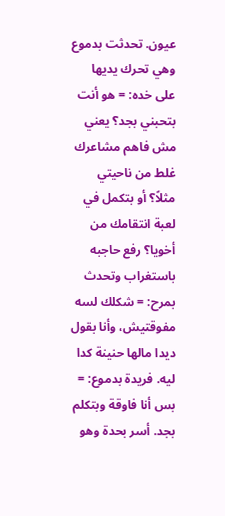عيون. تحدثت بدموع وهي تحرك يديها على خده: = هو أنت بتحبني بجد؟ يعني مش فاهم مشاعرك غلط من ناحيتي مثلاً؟ أو بتكمل في لعبة انتقامك من أخويا؟ رفع حاجبه باستغراب وتحدث بمرح: = شكلك لسه مفوقتيش، وأنا بقول ديدا مالها حنينة كدا ليه. فريدة بدموع: = بس أنا فاوقة وبتكلم بجد. أسر بحدة وهو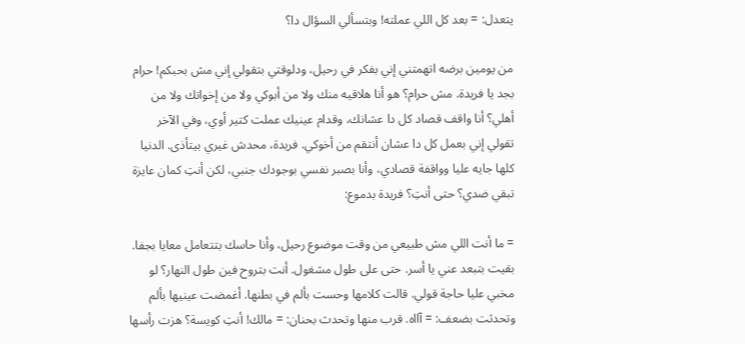يتعدل: = بعد كل اللي عملته! وبتسألي السؤال دا؟

من يومين برضه اتهمتني إني بفكر في رحيل، ودلوقتي بتقولي إني مش بحبكم! حرام بجد يا فريدة. مش حرام؟ هو أنا هلاقيه منك ولا من أبوكي ولا من إخواتك ولا من أهلي؟ أنا واقف قصاد كل دا عشانك، وقدام عينيك عملت كتير أوي، وفي الآخر تقولي إني بعمل كل دا عشان أنتقم من أخوكي. فريدة، محدش غيري بيتأذى. الدنيا كلها جايه عليا وواقفة قصادي، وأنا بصبر نفسي بوجودك جنبي، لكن أنتِ كمان عايزة تبقي ضدي؟ حتى أنتِ؟ فريدة بدموع:

= ما أنت اللي مش طبيعي من وقت موضوع رحيل، وأنا حاسك بتتعامل معايا بجفا. بقيت بتبعد عني يا أسر. حتى على طول مشغول. أنت بتروح فين طول النهار؟ لو مخبي عليا حاجة قولي. قالت كلامها وحست بألم في بطنها. أغمضت عينيها بألم وتحدثت بضعف: = آااه. قرب منها وتحدث بحنان: = مالك! أنتِ كويسة؟ هزت رأسها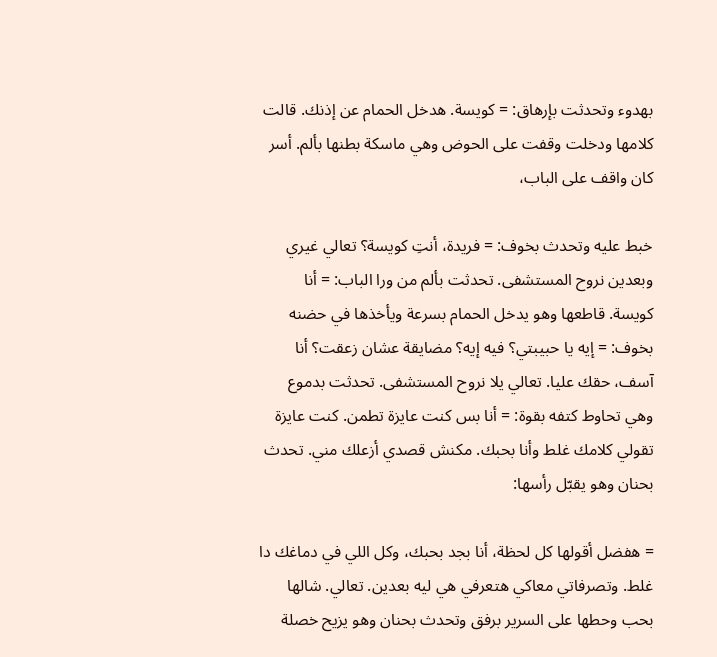بهدوء وتحدثت بإرهاق: = كويسة. هدخل الحمام عن إذنك. قالت كلامها ودخلت وقفت على الحوض وهي ماسكة بطنها بألم. أسر كان واقف على الباب،

خبط عليه وتحدث بخوف: = فريدة، أنتِ كويسة؟ تعالي غيري وبعدين نروح المستشفى. تحدثت بألم من ورا الباب: = أنا كويسة. قاطعها وهو يدخل الحمام بسرعة ويأخذها في حضنه بخوف: = إيه يا حبيبتي؟ فيه إيه؟ مضايقة عشان زعقت؟ أنا آسف، حقك عليا. تعالي يلا نروح المستشفى. تحدثت بدموع وهي تحاوط كتفه بقوة: = أنا بس كنت عايزة تطمن. كنت عايزة تقولي كلامك غلط وأنا بحبك. مكنش قصدي أزعلك مني. تحدث بحنان وهو يقبّل رأسها:

= هفضل أقولها كل لحظة، أنا بجد بحبك، وكل اللي في دماغك دا غلط. وتصرفاتي معاكي هتعرفي هي ليه بعدين. تعالي. شالها بحب وحطها على السرير برفق وتحدث بحنان وهو يزيح خصلة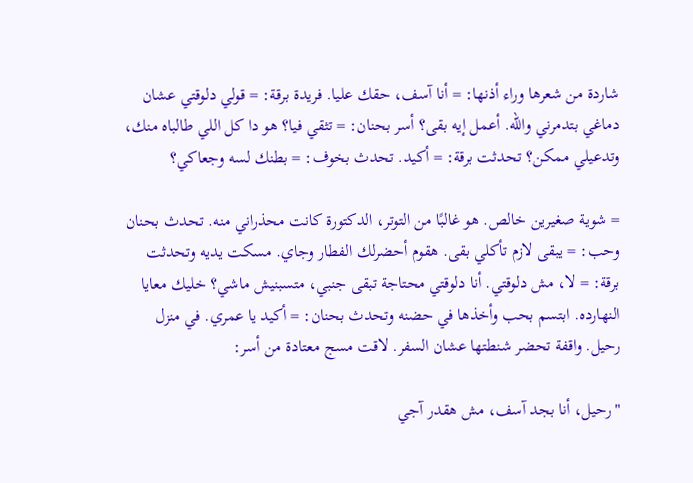شاردة من شعرها وراء أذنها: = أنا آسف، حقك عليا. فريدة برقة: = قولي دلوقتي عشان دماغي بتدمرني والله. أعمل إيه بقى؟ أسر بحنان: = تثقي فيا؟ هو دا كل اللي طالباه منك، وتدعيلي ممكن؟ تحدثت برقة: = أكيد. تحدث بخوف: = بطنك لسه وجعاكي؟

= شوية صغيرين خالص. هو غالبًا من التوتر، الدكتورة كانت محذراني منه. تحدث بحنان وحب: = يبقى لازم تأكلي بقى. هقوم أحضرلك الفطار وجاي. مسكت يديه وتحدثت برقة: = لا، مش دلوقتي. أنا دلوقتي محتاجة تبقى جنبي، متسبنيش ماشي؟ خليك معايا النهارده. ابتسم بحب وأخذها في حضنه وتحدث بحنان: = أكيد يا عمري. في منزل رحيل. واقفة تحضر شنطتها عشان السفر. لاقت مسج معتادة من أسر:

"رحيل، أنا بجد آسف، مش هقدر آجي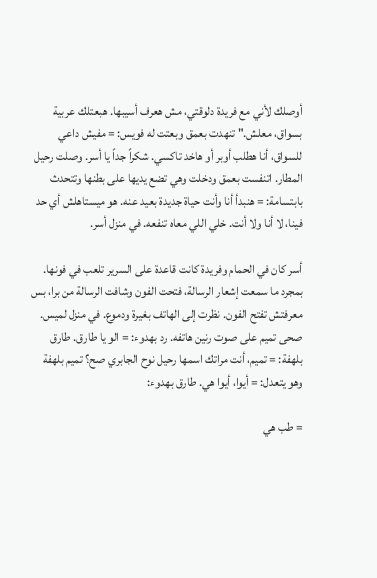أوصلك لأني مع فريدة دلوقتي، مش هعرف أسيبها. هبعتلك عربية بسواق، معلش." تنهدت بعمق وبعتت له فويس: = مفيش داعي للسواق، أنا هطلب أوبر أو هاخد تاكسي. شكراً جداً يا أسر. وصلت رحيل المطار. اتنفست بعمق ودخلت وهي تضع يديها على بطنها وتتحدث بابتسامة: = هنبدأ أنا وأنت حياة جديدة بعيد عنه. هو ميستاهلش أي حد فينا، لا أنا ولا أنت. خلي اللي معاه تنفعه. في منزل أسر.

أسر كان في الحمام وفريدة كانت قاعدة على السرير تلعب في فونها. بمجرد ما سمعت إشعار الرسالة، فتحت الفون وشافت الرسالة من برا، بس معرفتش تفتح الفون. نظرت إلى الهاتف بغيرة ودموع. في منزل لميس. صحى تميم على صوت رنين هاتفه. رد بهدوء: = الو يا طارق. طارق بلهفة: = تميم، أنت مراتك اسمها رحيل نوح الجابري صح؟ تميم بلهفة وهو يتعدل: = أيوا، أيوا هي. طارق بهدوء:

= طب هي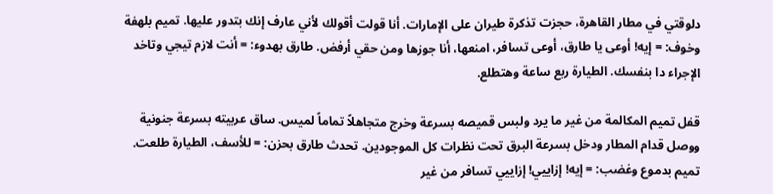دلوقتي في مطار القاهرة، حجزت تذكرة طيران على الإمارات. أنا قولت أقولك لأني عارف إنك بتدور عليها. تميم بلهفة وخوف: = إيه! أوعى يا طارق، أوعى تسافر، امنعها، أنا جوزها ومن حقي أرفض. طارق بهدوء: = أنت لازم تيجي وتاخد الإجراء دا بنفسك. الطيارة ربع ساعة وهتطلع.

قفل تميم المكالمة من غير ما يرد ولبس قميصه بسرعة وخرج متجاهلاً تماماً لميس. ساق عربيته بسرعة جنونية ووصل قدام المطار ودخل بسرعة البرق تحت نظرات كل الموجودين. تحدث طارق بحزن: = للأسف، الطيارة طلعت. تميم بدموع وغضب: = إيه! إزاييي! إزاييي تسافر من غير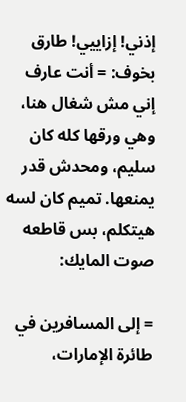إذني! إزاييي! طارق بخوف: = أنت عارف إني مش شغال هنا، وهي ورقها كله كان سليم، ومحدش قدر يمنعها. تميم كان لسه هيتكلم، بس قاطعه صوت المايك:

= إلى المسافرين في طائرة الإمارات،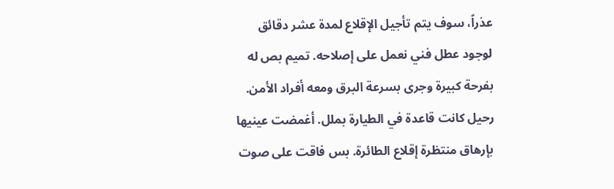عذراً، سوف يتم تأجيل الإقلاع لمدة عشر دقائق لوجود عطل فني نعمل على إصلاحه. تميم بص له بفرحة كبيرة وجرى بسرعة البرق ومعه أفراد الأمن. رحيل كانت قاعدة في الطيارة بملل. أغمضت عينيها بإرهاق منتظرة إقلاع الطائرة. بس فاقت على صوت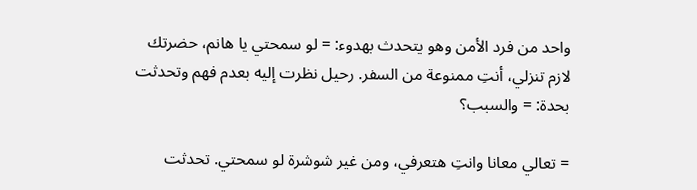واحد من فرد الأمن وهو يتحدث بهدوء: = لو سمحتي يا هانم، حضرتك لازم تنزلي، أنتِ ممنوعة من السفر. رحيل نظرت إليه بعدم فهم وتحدثت بحدة: = والسبب؟

= تعالي معانا وانتِ هتعرفي، ومن غير شوشرة لو سمحتي. تحدثت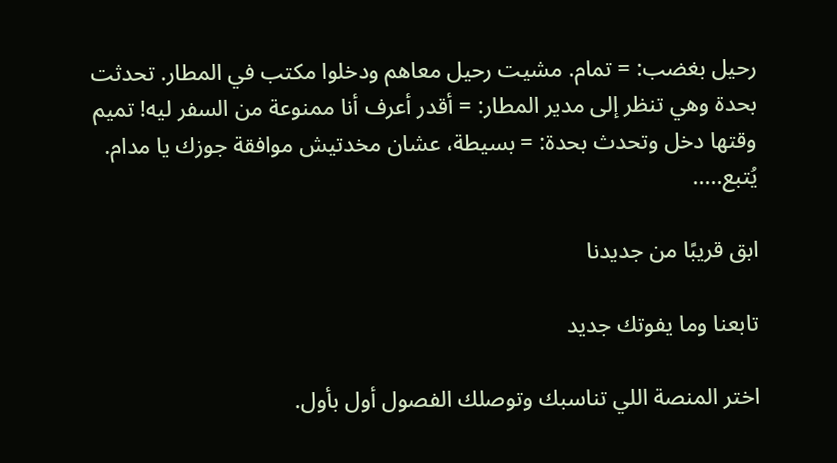رحيل بغضب: = تمام. مشيت رحيل معاهم ودخلوا مكتب في المطار. تحدثت بحدة وهي تنظر إلى مدير المطار: = أقدر أعرف أنا ممنوعة من السفر ليه! تميم وقتها دخل وتحدث بحدة: = بسيطة، عشان مخدتيش موافقة جوزك يا مدام. يُتبع.....

ابق قريبًا من جديدنا

تابعنا وما يفوتك جديد

اختر المنصة اللي تناسبك وتوصلك الفصول أول بأول.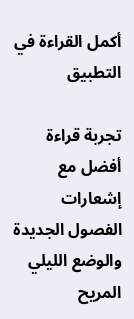أكمل القراءة في التطبيق

تجربة قراءة أفضل مع إشعارات الفصول الجديدة والوضع الليلي المريح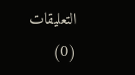التعليقات (0)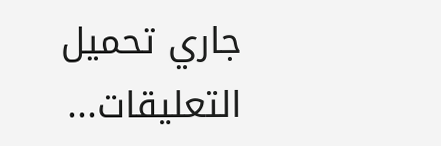جاري تحميل التعليقات...